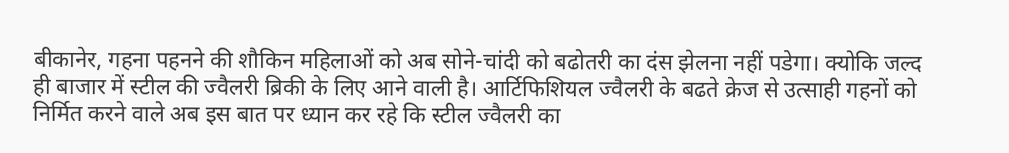बीकानेर, गहना पहनने की शौकिन महिलाओं को अब सोने-चांदी को बढोतरी का दंस झेलना नहीं पडेगा। क्योकि जल्द ही बाजार में स्टील की ज्वैलरी ब्रिकी के लिए आने वाली है। आर्टिफिशियल ज्वैलरी के बढते क्रेज से उत्साही गहनों को निर्मित करने वाले अब इस बात पर ध्यान कर रहे कि स्टील ज्वैलरी का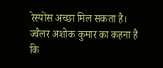रेस्पोंस अच्छा मिल सकता है। ज्वैलर अशोक कुमार का कहना है कि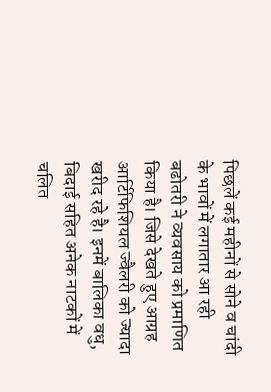पिछलें कई महीनों से सोने व चांदी के भावों में लगातार आ रही बढोतरी ने व्यवसाय को प्रमाणित किया है। जिसे देखते हुए आग्रह आर्टिफिशियल ज्वैलरी को ज्यादा खरीद रहे है। इनमें बालिका वधु, बिदाई सहित अनेक नाटकों में चलित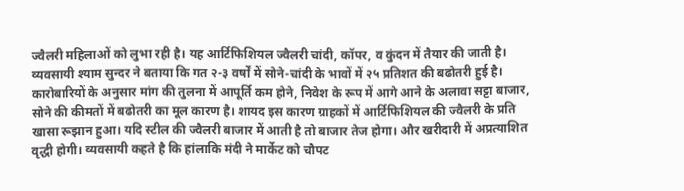ज्वैलरी महिलाओं को लुभा रही है। यह आर्टिफिशियल ज्वैलरी चांदी, कॉपर, व कुंदन में तैयार की जाती है। व्यवसायी श्याम सुन्दर ने बताया कि गत २-३ वर्षों में सोने-चांदी के भावों में २५ प्रतिशत की बढोतरी हुई है। कारोबारियों के अनुसार मांग की तुलना में आपूर्ति कम होने, निवेश के रूप में आगे आने के अलावा सट्टा बाजार, सोने की कीमतों में बढोतरी का मूल कारण है। शायद इस कारण ग्राहकों में आर्टिफिशियल की ज्वैलरी के प्रति खासा रूझान हुआ। यदि स्टील की ज्वैलरी बाजार में आती है तो बाजार तेज होगा। और खरीदारी में अप्रत्याशित वृद्धी होगी। व्यवसायी कहते है कि हांलाकि मंदी ने मार्केट को चौपट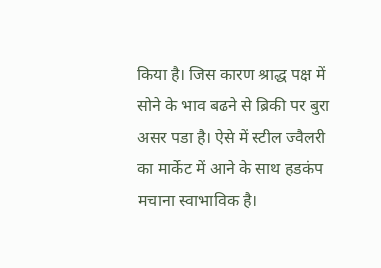किया है। जिस कारण श्राद्ध पक्ष में सोने के भाव बढने से ब्रिकी पर बुरा असर पडा है। ऐसे में स्टील ज्वैलरी का मार्केट में आने के साथ हडकंप मचाना स्वाभाविक है।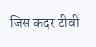जिस कदर टीवी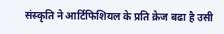संस्कृति ने आर्टिफिशियल के प्रति क्रेज बढा है उसी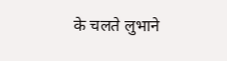के चलते लुभाने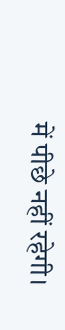में पीछे नहीं रहेगी।